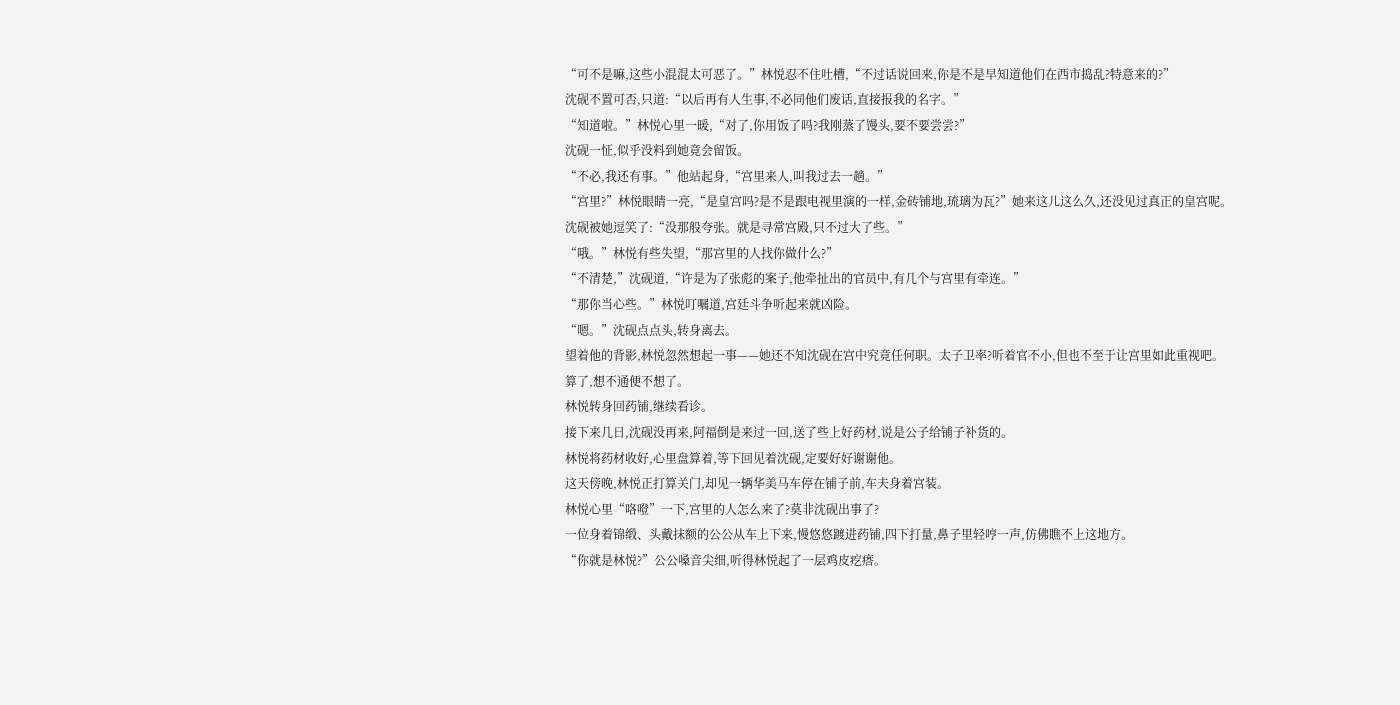“可不是嘛,这些小混混太可恶了。”林悦忍不住吐槽,“不过话说回来,你是不是早知道他们在西市捣乱?特意来的?”
沈砚不置可否,只道:“以后再有人生事,不必同他们废话,直接报我的名字。”
“知道啦。”林悦心里一暖,“对了,你用饭了吗?我刚蒸了馒头,要不要尝尝?”
沈砚一怔,似乎没料到她竟会留饭。
“不必,我还有事。”他站起身,“宫里来人,叫我过去一趟。”
“宫里?”林悦眼睛一亮,“是皇宫吗?是不是跟电视里演的一样,金砖铺地,琉璃为瓦?”她来这儿这么久,还没见过真正的皇宫呢。
沈砚被她逗笑了:“没那般夸张。就是寻常宫殿,只不过大了些。”
“哦。”林悦有些失望,“那宫里的人找你做什么?”
“不清楚,”沈砚道,“许是为了张彪的案子,他牵扯出的官员中,有几个与宫里有牵连。”
“那你当心些。”林悦叮嘱道,宫廷斗争听起来就凶险。
“嗯。”沈砚点点头,转身离去。
望着他的背影,林悦忽然想起一事——她还不知沈砚在宫中究竟任何职。太子卫率?听着官不小,但也不至于让宫里如此重视吧。
算了,想不通便不想了。
林悦转身回药铺,继续看诊。
接下来几日,沈砚没再来,阿福倒是来过一回,送了些上好药材,说是公子给铺子补货的。
林悦将药材收好,心里盘算着,等下回见着沈砚,定要好好谢谢他。
这天傍晚,林悦正打算关门,却见一辆华美马车停在铺子前,车夫身着宫装。
林悦心里“咯噔”一下,宫里的人怎么来了?莫非沈砚出事了?
一位身着锦缎、头戴抹额的公公从车上下来,慢悠悠踱进药铺,四下打量,鼻子里轻哼一声,仿佛瞧不上这地方。
“你就是林悦?”公公嗓音尖细,听得林悦起了一层鸡皮疙瘩。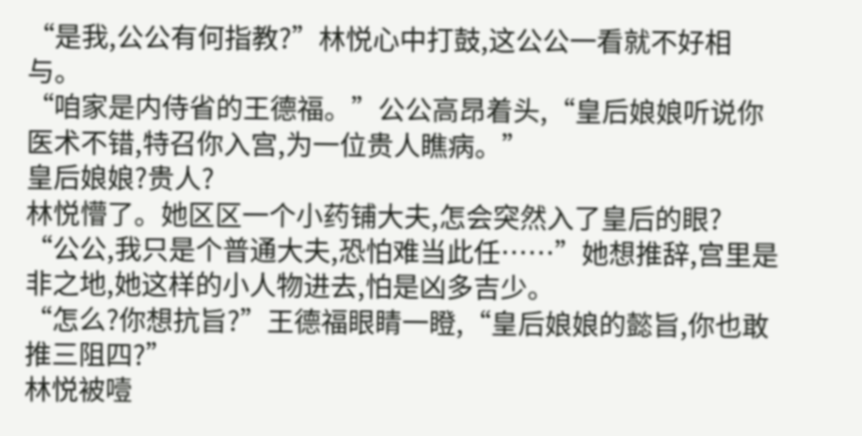“是我,公公有何指教?”林悦心中打鼓,这公公一看就不好相与。
“咱家是内侍省的王德福。”公公高昂着头,“皇后娘娘听说你医术不错,特召你入宫,为一位贵人瞧病。”
皇后娘娘?贵人?
林悦懵了。她区区一个小药铺大夫,怎会突然入了皇后的眼?
“公公,我只是个普通大夫,恐怕难当此任……”她想推辞,宫里是非之地,她这样的小人物进去,怕是凶多吉少。
“怎么?你想抗旨?”王德福眼睛一瞪,“皇后娘娘的懿旨,你也敢推三阻四?”
林悦被噎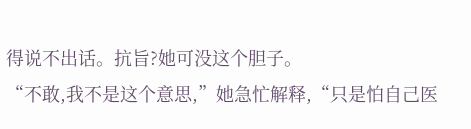得说不出话。抗旨?她可没这个胆子。
“不敢,我不是这个意思,”她急忙解释,“只是怕自己医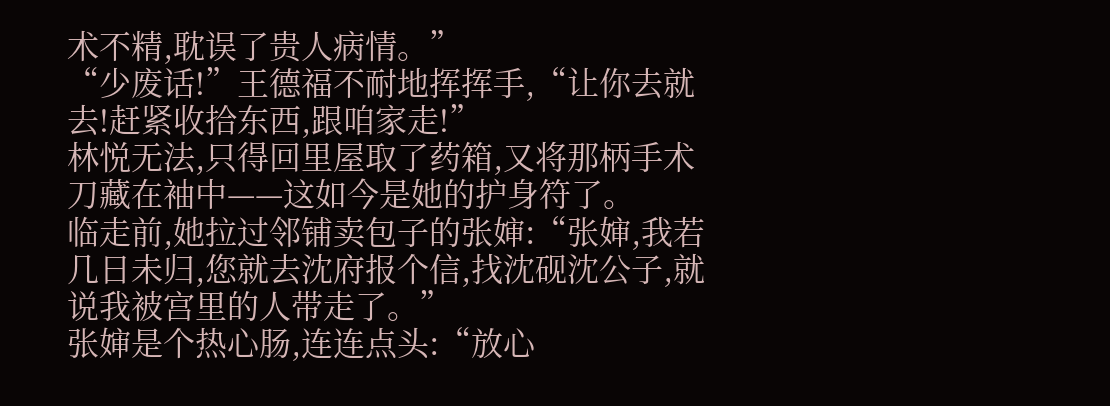术不精,耽误了贵人病情。”
“少废话!”王德福不耐地挥挥手,“让你去就去!赶紧收拾东西,跟咱家走!”
林悦无法,只得回里屋取了药箱,又将那柄手术刀藏在袖中——这如今是她的护身符了。
临走前,她拉过邻铺卖包子的张婶:“张婶,我若几日未归,您就去沈府报个信,找沈砚沈公子,就说我被宫里的人带走了。”
张婶是个热心肠,连连点头:“放心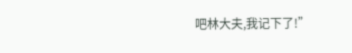吧林大夫,我记下了!”